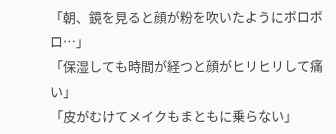「朝、鏡を見ると顔が粉を吹いたようにボロボロ…」
「保湿しても時間が経つと顔がヒリヒリして痛い」
「皮がむけてメイクもまともに乗らない」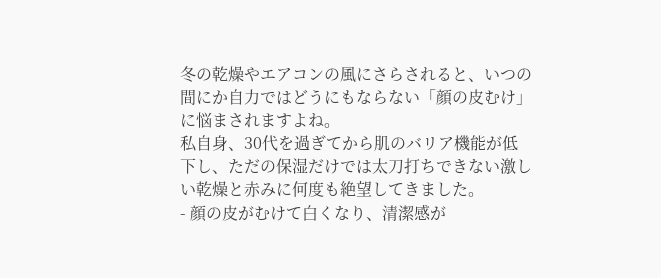冬の乾燥やエアコンの風にさらされると、いつの間にか自力ではどうにもならない「顔の皮むけ」に悩まされますよね。
私自身、30代を過ぎてから肌のバリア機能が低下し、ただの保湿だけでは太刀打ちできない激しい乾燥と赤みに何度も絶望してきました。
- 顔の皮がむけて白くなり、清潔感が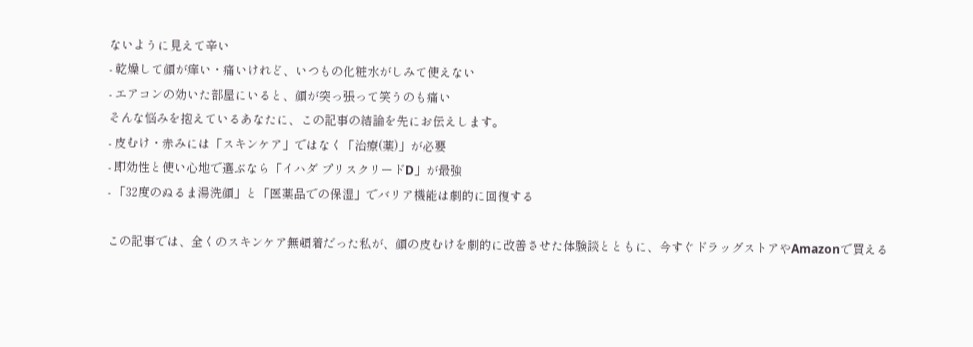ないように見えて辛い
- 乾燥して顔が痒い・痛いけれど、いつもの化粧水がしみて使えない
- エアコンの効いた部屋にいると、顔が突っ張って笑うのも痛い
そんな悩みを抱えているあなたに、この記事の結論を先にお伝えします。
- 皮むけ・赤みには「スキンケア」ではなく「治療(薬)」が必要
- 即効性と使い心地で選ぶなら「イハダ プリスクリードD」が最強
- 「32度のぬるま湯洗顔」と「医薬品での保湿」でバリア機能は劇的に回復する

この記事では、全くのスキンケア無頓着だった私が、顔の皮むけを劇的に改善させた体験談とともに、今すぐドラッグストアやAmazonで買える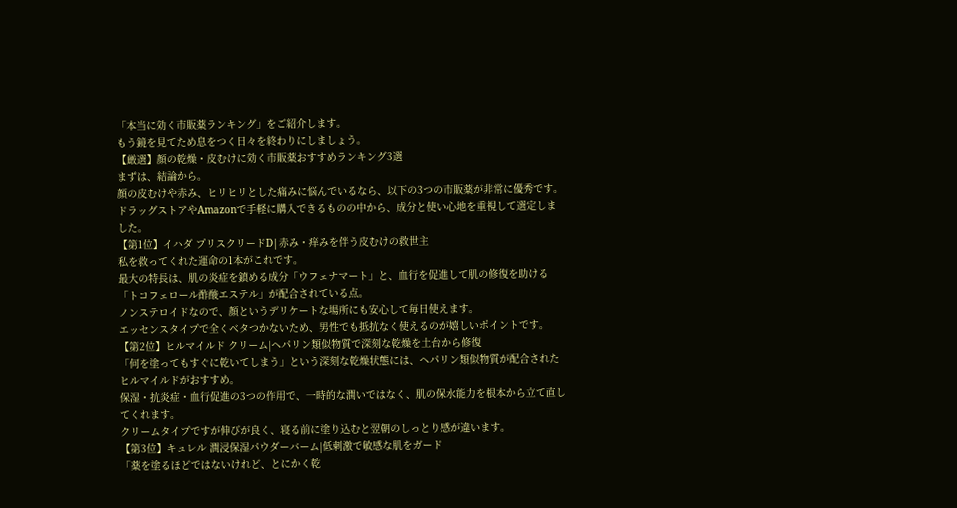「本当に効く市販薬ランキング」をご紹介します。
もう鏡を見てため息をつく日々を終わりにしましょう。
【厳選】顔の乾燥・皮むけに効く市販薬おすすめランキング3選
まずは、結論から。
顔の皮むけや赤み、ヒリヒリとした痛みに悩んでいるなら、以下の3つの市販薬が非常に優秀です。
ドラッグストアやAmazonで手軽に購入できるものの中から、成分と使い心地を重視して選定しました。
【第1位】イハダ プリスクリードD|赤み・痒みを伴う皮むけの救世主
私を救ってくれた運命の1本がこれです。
最大の特長は、肌の炎症を鎮める成分「ウフェナマート」と、血行を促進して肌の修復を助ける「トコフェロール酢酸エステル」が配合されている点。
ノンステロイドなので、顔というデリケートな場所にも安心して毎日使えます。
エッセンスタイプで全くベタつかないため、男性でも抵抗なく使えるのが嬉しいポイントです。
【第2位】ヒルマイルド クリーム|ヘパリン類似物質で深刻な乾燥を土台から修復
「何を塗ってもすぐに乾いてしまう」という深刻な乾燥状態には、ヘパリン類似物質が配合されたヒルマイルドがおすすめ。
保湿・抗炎症・血行促進の3つの作用で、一時的な潤いではなく、肌の保水能力を根本から立て直してくれます。
クリームタイプですが伸びが良く、寝る前に塗り込むと翌朝のしっとり感が違います。
【第3位】キュレル 潤浸保湿パウダーバーム|低刺激で敏感な肌をガード
「薬を塗るほどではないけれど、とにかく乾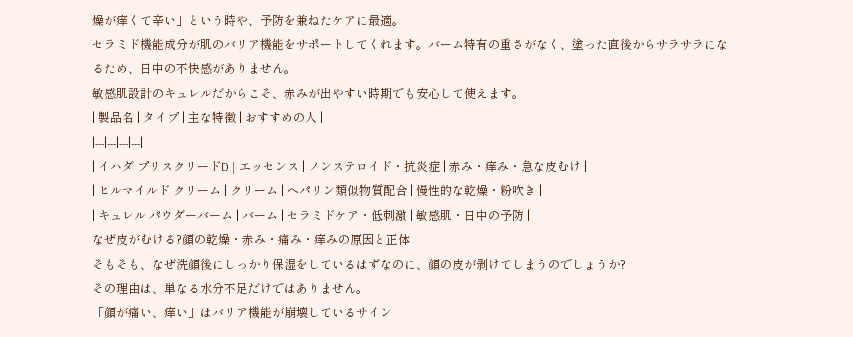燥が痒くて辛い」という時や、予防を兼ねたケアに最適。
セラミド機能成分が肌のバリア機能をサポートしてくれます。バーム特有の重さがなく、塗った直後からサラサラになるため、日中の不快感がありません。
敏感肌設計のキュレルだからこそ、赤みが出やすい時期でも安心して使えます。
| 製品名 | タイプ | 主な特徴 | おすすめの人 |
|---|---|---|---|
| イハダ プリスクリードD | エッセンス | ノンステロイド・抗炎症 | 赤み・痒み・急な皮むけ |
| ヒルマイルド クリーム | クリーム | ヘパリン類似物質配合 | 慢性的な乾燥・粉吹き |
| キュレル パウダーバーム | バーム | セラミドケア・低刺激 | 敏感肌・日中の予防 |
なぜ皮がむける?顔の乾燥・赤み・痛み・痒みの原因と正体
そもそも、なぜ洗顔後にしっかり保湿をしているはずなのに、顔の皮が剥けてしまうのでしょうか?
その理由は、単なる水分不足だけではありません。
「顔が痛い、痒い」はバリア機能が崩壊しているサイン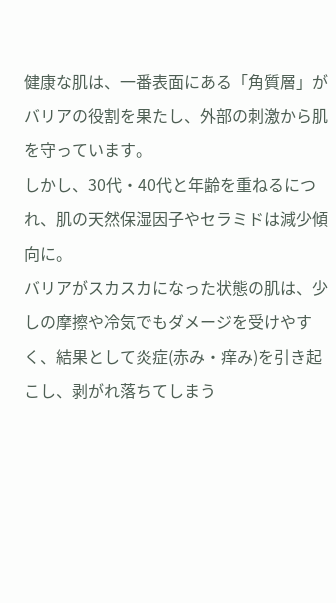健康な肌は、一番表面にある「角質層」がバリアの役割を果たし、外部の刺激から肌を守っています。
しかし、30代・40代と年齢を重ねるにつれ、肌の天然保湿因子やセラミドは減少傾向に。
バリアがスカスカになった状態の肌は、少しの摩擦や冷気でもダメージを受けやすく、結果として炎症(赤み・痒み)を引き起こし、剥がれ落ちてしまう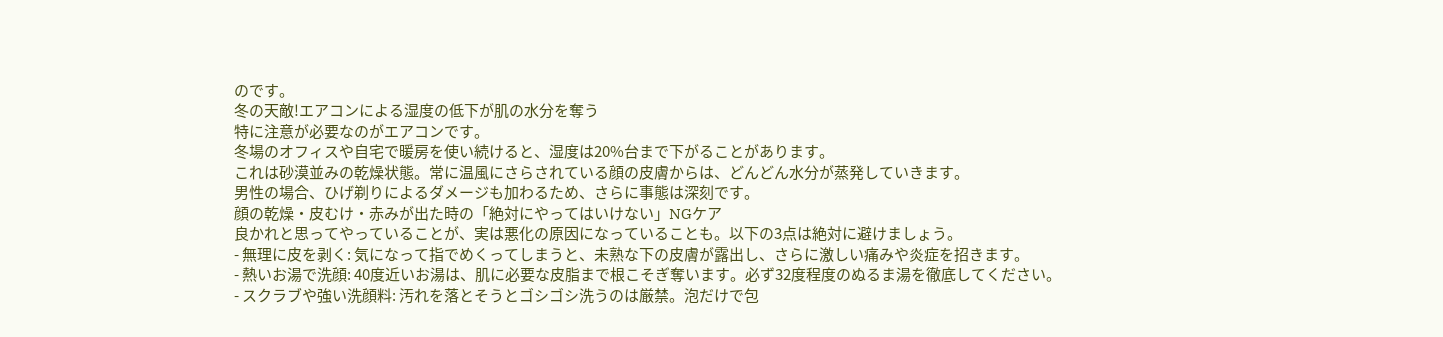のです。
冬の天敵!エアコンによる湿度の低下が肌の水分を奪う
特に注意が必要なのがエアコンです。
冬場のオフィスや自宅で暖房を使い続けると、湿度は20%台まで下がることがあります。
これは砂漠並みの乾燥状態。常に温風にさらされている顔の皮膚からは、どんどん水分が蒸発していきます。
男性の場合、ひげ剃りによるダメージも加わるため、さらに事態は深刻です。
顔の乾燥・皮むけ・赤みが出た時の「絶対にやってはいけない」NGケア
良かれと思ってやっていることが、実は悪化の原因になっていることも。以下の3点は絶対に避けましょう。
- 無理に皮を剥く: 気になって指でめくってしまうと、未熟な下の皮膚が露出し、さらに激しい痛みや炎症を招きます。
- 熱いお湯で洗顔: 40度近いお湯は、肌に必要な皮脂まで根こそぎ奪います。必ず32度程度のぬるま湯を徹底してください。
- スクラブや強い洗顔料: 汚れを落とそうとゴシゴシ洗うのは厳禁。泡だけで包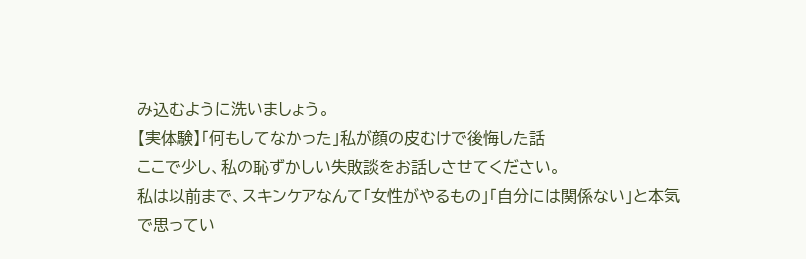み込むように洗いましょう。
【実体験】「何もしてなかった」私が顔の皮むけで後悔した話
ここで少し、私の恥ずかしい失敗談をお話しさせてください。
私は以前まで、スキンケアなんて「女性がやるもの」「自分には関係ない」と本気で思ってい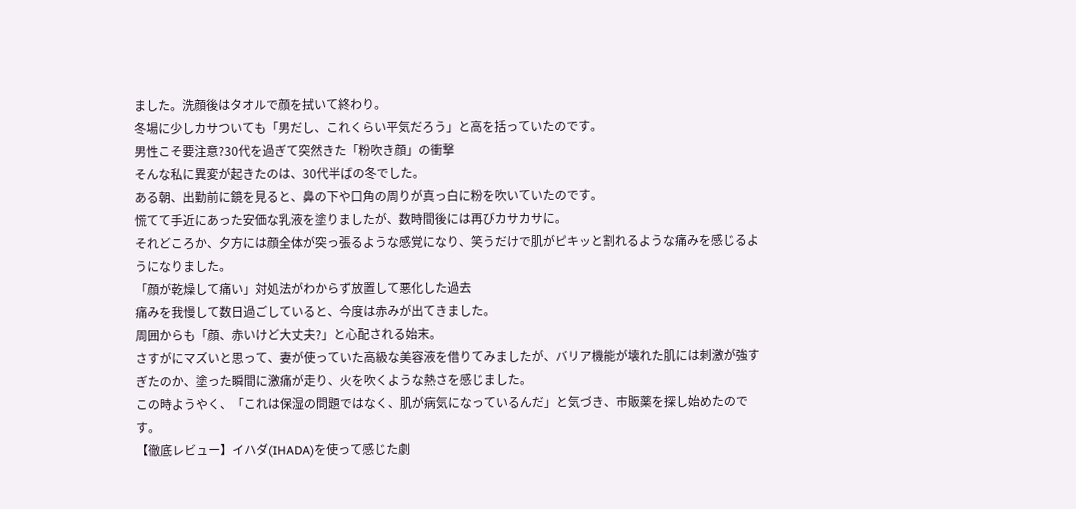ました。洗顔後はタオルで顔を拭いて終わり。
冬場に少しカサついても「男だし、これくらい平気だろう」と高を括っていたのです。
男性こそ要注意?30代を過ぎて突然きた「粉吹き顔」の衝撃
そんな私に異変が起きたのは、30代半ばの冬でした。
ある朝、出勤前に鏡を見ると、鼻の下や口角の周りが真っ白に粉を吹いていたのです。
慌てて手近にあった安価な乳液を塗りましたが、数時間後には再びカサカサに。
それどころか、夕方には顔全体が突っ張るような感覚になり、笑うだけで肌がピキッと割れるような痛みを感じるようになりました。
「顔が乾燥して痛い」対処法がわからず放置して悪化した過去
痛みを我慢して数日過ごしていると、今度は赤みが出てきました。
周囲からも「顔、赤いけど大丈夫?」と心配される始末。
さすがにマズいと思って、妻が使っていた高級な美容液を借りてみましたが、バリア機能が壊れた肌には刺激が強すぎたのか、塗った瞬間に激痛が走り、火を吹くような熱さを感じました。
この時ようやく、「これは保湿の問題ではなく、肌が病気になっているんだ」と気づき、市販薬を探し始めたのです。
【徹底レビュー】イハダ(IHADA)を使って感じた劇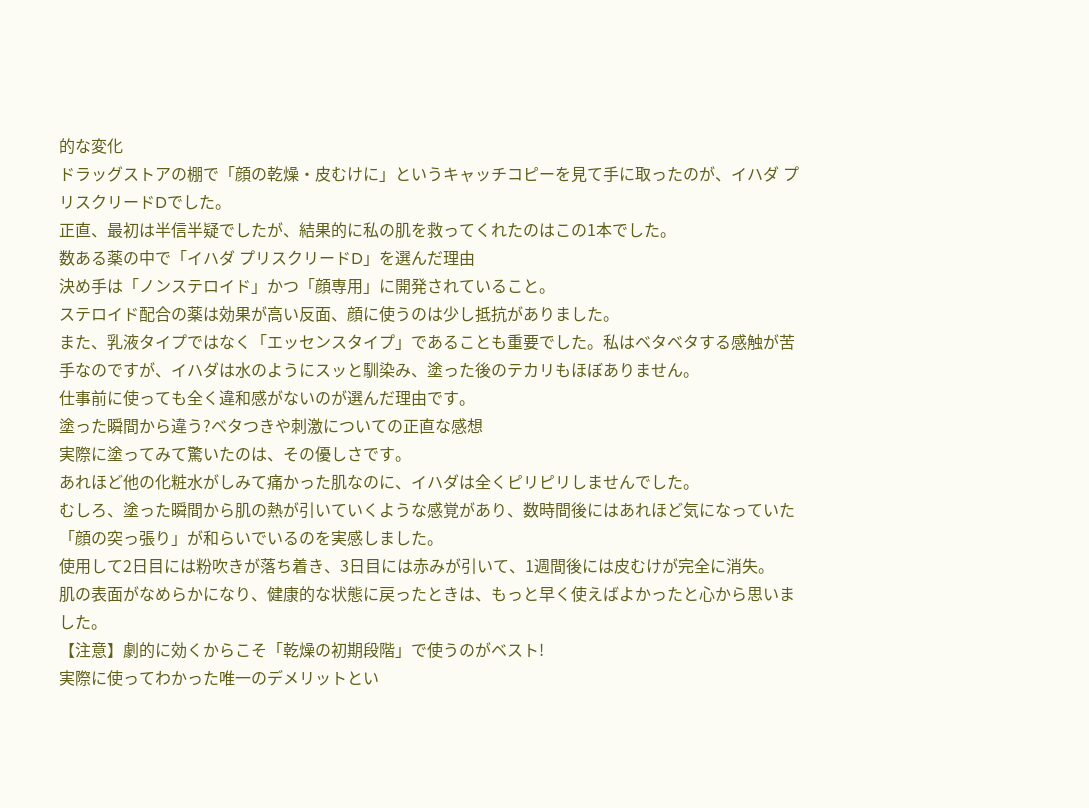的な変化
ドラッグストアの棚で「顔の乾燥・皮むけに」というキャッチコピーを見て手に取ったのが、イハダ プリスクリードDでした。
正直、最初は半信半疑でしたが、結果的に私の肌を救ってくれたのはこの1本でした。
数ある薬の中で「イハダ プリスクリードD」を選んだ理由
決め手は「ノンステロイド」かつ「顔専用」に開発されていること。
ステロイド配合の薬は効果が高い反面、顔に使うのは少し抵抗がありました。
また、乳液タイプではなく「エッセンスタイプ」であることも重要でした。私はベタベタする感触が苦手なのですが、イハダは水のようにスッと馴染み、塗った後のテカリもほぼありません。
仕事前に使っても全く違和感がないのが選んだ理由です。
塗った瞬間から違う?ベタつきや刺激についての正直な感想
実際に塗ってみて驚いたのは、その優しさです。
あれほど他の化粧水がしみて痛かった肌なのに、イハダは全くピリピリしませんでした。
むしろ、塗った瞬間から肌の熱が引いていくような感覚があり、数時間後にはあれほど気になっていた「顔の突っ張り」が和らいでいるのを実感しました。
使用して2日目には粉吹きが落ち着き、3日目には赤みが引いて、1週間後には皮むけが完全に消失。
肌の表面がなめらかになり、健康的な状態に戻ったときは、もっと早く使えばよかったと心から思いました。
【注意】劇的に効くからこそ「乾燥の初期段階」で使うのがベスト!
実際に使ってわかった唯一のデメリットとい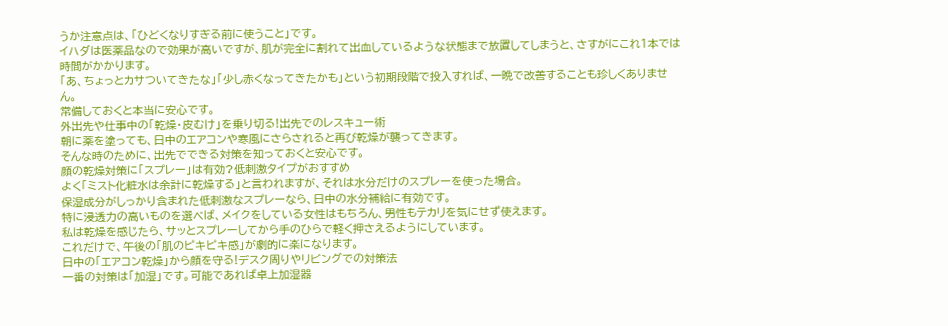うか注意点は、「ひどくなりすぎる前に使うこと」です。
イハダは医薬品なので効果が高いですが、肌が完全に割れて出血しているような状態まで放置してしまうと、さすがにこれ1本では時間がかかります。
「あ、ちょっとカサついてきたな」「少し赤くなってきたかも」という初期段階で投入すれば、一晩で改善することも珍しくありません。
常備しておくと本当に安心です。
外出先や仕事中の「乾燥・皮むけ」を乗り切る!出先でのレスキュー術
朝に薬を塗っても、日中のエアコンや寒風にさらされると再び乾燥が襲ってきます。
そんな時のために、出先でできる対策を知っておくと安心です。
顔の乾燥対策に「スプレー」は有効?低刺激タイプがおすすめ
よく「ミスト化粧水は余計に乾燥する」と言われますが、それは水分だけのスプレーを使った場合。
保湿成分がしっかり含まれた低刺激なスプレーなら、日中の水分補給に有効です。
特に浸透力の高いものを選べば、メイクをしている女性はもちろん、男性もテカリを気にせず使えます。
私は乾燥を感じたら、サッとスプレーしてから手のひらで軽く押さえるようにしています。
これだけで、午後の「肌のピキピキ感」が劇的に楽になります。
日中の「エアコン乾燥」から顔を守る!デスク周りやリビングでの対策法
一番の対策は「加湿」です。可能であれば卓上加湿器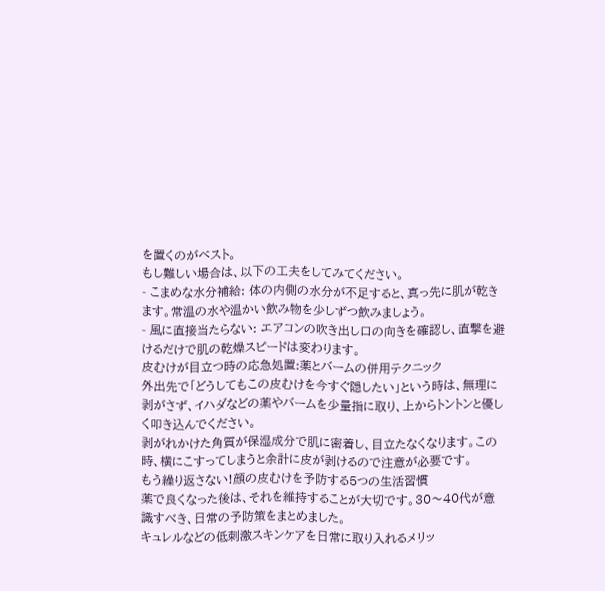を置くのがベスト。
もし難しい場合は、以下の工夫をしてみてください。
- こまめな水分補給: 体の内側の水分が不足すると、真っ先に肌が乾きます。常温の水や温かい飲み物を少しずつ飲みましょう。
- 風に直接当たらない: エアコンの吹き出し口の向きを確認し、直撃を避けるだけで肌の乾燥スピードは変わります。
皮むけが目立つ時の応急処置:薬とバームの併用テクニック
外出先で「どうしてもこの皮むけを今すぐ隠したい」という時は、無理に剥がさず、イハダなどの薬やバームを少量指に取り、上からトントンと優しく叩き込んでください。
剥がれかけた角質が保湿成分で肌に密着し、目立たなくなります。この時、横にこすってしまうと余計に皮が剥けるので注意が必要です。
もう繰り返さない!顔の皮むけを予防する5つの生活習慣
薬で良くなった後は、それを維持することが大切です。30〜40代が意識すべき、日常の予防策をまとめました。
キュレルなどの低刺激スキンケアを日常に取り入れるメリッ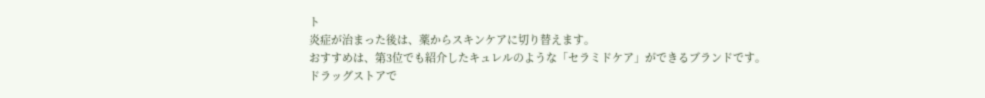ト
炎症が治まった後は、薬からスキンケアに切り替えます。
おすすめは、第3位でも紹介したキュレルのような「セラミドケア」ができるブランドです。
ドラッグストアで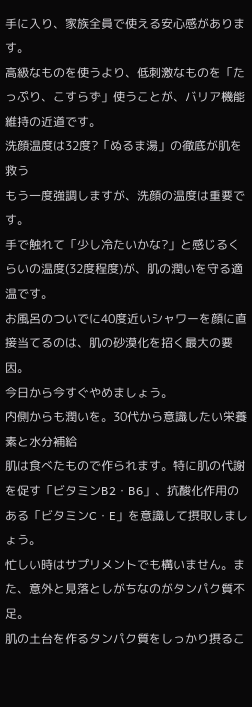手に入り、家族全員で使える安心感があります。
高級なものを使うより、低刺激なものを「たっぷり、こすらず」使うことが、バリア機能維持の近道です。
洗顔温度は32度?「ぬるま湯」の徹底が肌を救う
もう一度強調しますが、洗顔の温度は重要です。
手で触れて「少し冷たいかな?」と感じるくらいの温度(32度程度)が、肌の潤いを守る適温です。
お風呂のついでに40度近いシャワーを顔に直接当てるのは、肌の砂漠化を招く最大の要因。
今日から今すぐやめましょう。
内側からも潤いを。30代から意識したい栄養素と水分補給
肌は食べたもので作られます。特に肌の代謝を促す「ビタミンB2・B6」、抗酸化作用のある「ビタミンC・E」を意識して摂取しましょう。
忙しい時はサプリメントでも構いません。また、意外と見落としがちなのがタンパク質不足。
肌の土台を作るタンパク質をしっかり摂るこ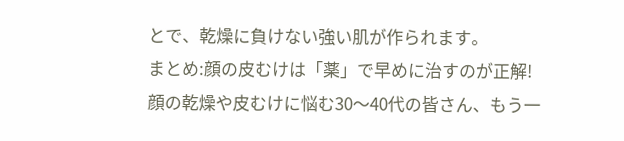とで、乾燥に負けない強い肌が作られます。
まとめ:顔の皮むけは「薬」で早めに治すのが正解!
顔の乾燥や皮むけに悩む30〜40代の皆さん、もう一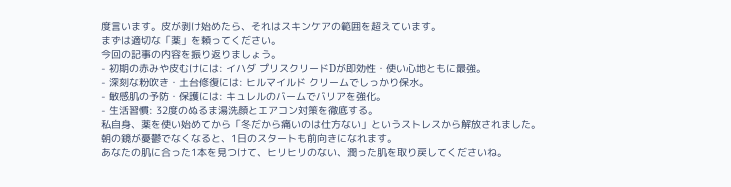度言います。皮が剥け始めたら、それはスキンケアの範囲を超えています。
まずは適切な「薬」を頼ってください。
今回の記事の内容を振り返りましょう。
- 初期の赤みや皮むけには: イハダ プリスクリードDが即効性・使い心地ともに最強。
- 深刻な粉吹き・土台修復には: ヒルマイルド クリームでしっかり保水。
- 敏感肌の予防・保護には: キュレルのバームでバリアを強化。
- 生活習慣: 32度のぬるま湯洗顔とエアコン対策を徹底する。
私自身、薬を使い始めてから「冬だから痛いのは仕方ない」というストレスから解放されました。
朝の鏡が憂鬱でなくなると、1日のスタートも前向きになれます。
あなたの肌に合った1本を見つけて、ヒリヒリのない、潤った肌を取り戻してくださいね。